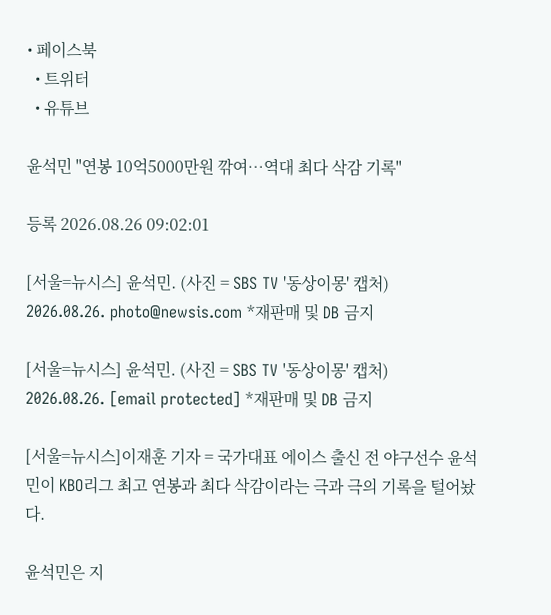• 페이스북
  • 트위터
  • 유튜브

윤석민 "연봉 10억5000만원 깎여…역대 최다 삭감 기록"

등록 2026.08.26 09:02:01

[서울=뉴시스] 윤석민. (사진 = SBS TV '동상이몽' 캡처) 2026.08.26. photo@newsis.com *재판매 및 DB 금지

[서울=뉴시스] 윤석민. (사진 = SBS TV '동상이몽' 캡처) 2026.08.26. [email protected] *재판매 및 DB 금지

[서울=뉴시스]이재훈 기자 = 국가대표 에이스 출신 전 야구선수 윤석민이 KBO리그 최고 연봉과 최다 삭감이라는 극과 극의 기록을 털어놨다.

윤석민은 지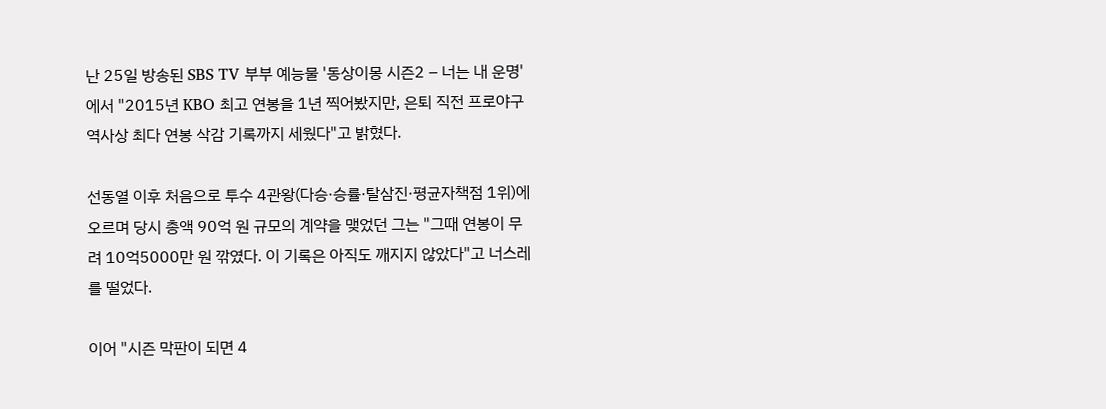난 25일 방송된 SBS TV 부부 예능물 '동상이몽 시즌2 – 너는 내 운명'에서 "2015년 KBO 최고 연봉을 1년 찍어봤지만, 은퇴 직전 프로야구 역사상 최다 연봉 삭감 기록까지 세웠다"고 밝혔다.

선동열 이후 처음으로 투수 4관왕(다승·승률·탈삼진·평균자책점 1위)에 오르며 당시 총액 90억 원 규모의 계약을 맺었던 그는 "그때 연봉이 무려 10억5000만 원 깎였다. 이 기록은 아직도 깨지지 않았다"고 너스레를 떨었다.

이어 "시즌 막판이 되면 4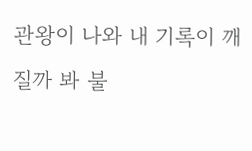관왕이 나와 내 기록이 깨질까 봐 불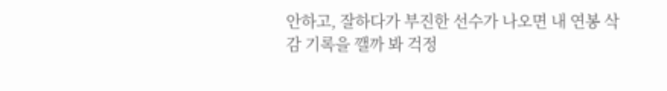안하고, 잘하다가 부진한 선수가 나오면 내 연봉 삭감 기록을 깰까 봐 걱정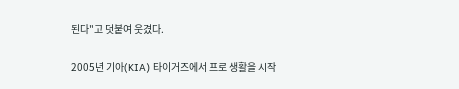된다"고 덧붙여 웃겼다.

2005년 기아(KIA) 타이거즈에서 프로 생활을 시작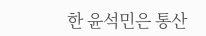한 윤석민은 통산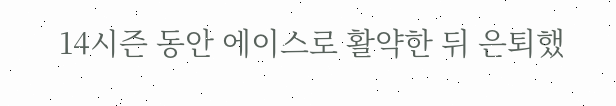14시즌 동안 에이스로 활약한 뒤 은퇴했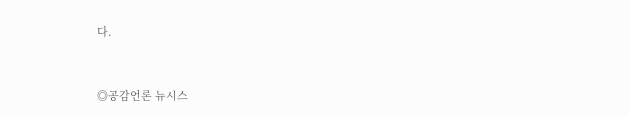다.


◎공감언론 뉴시스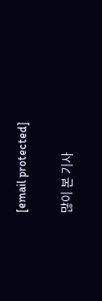[email protected]

많이 본 기사